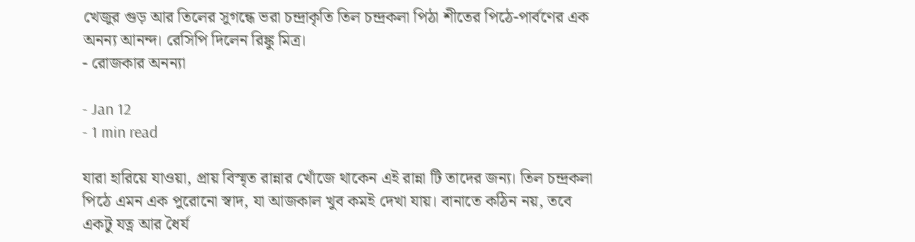খেজুর গুড় আর তিলের সুগন্ধে ভরা চন্দ্রাকৃতি তিল চন্দ্রকলা পিঠা শীতের পিঠে-পার্বণের এক অনন্য আনন্দ। রেসিপি দিলেন রিঙ্কু মিত্র।
- রোজকার অনন্যা

- Jan 12
- 1 min read

যারা হারিয়ে যাওয়া, প্রায় বিস্মৃত রান্নার খোঁজে থাকেন এই রান্না টি তাদের জন্য। তিল চন্দ্রকলা পিঠে এমন এক পুরোনো স্বাদ, যা আজকাল খুব কমই দেখা যায়। বানাতে কঠিন নয়, তবে একটু যত্ন আর ধৈর্য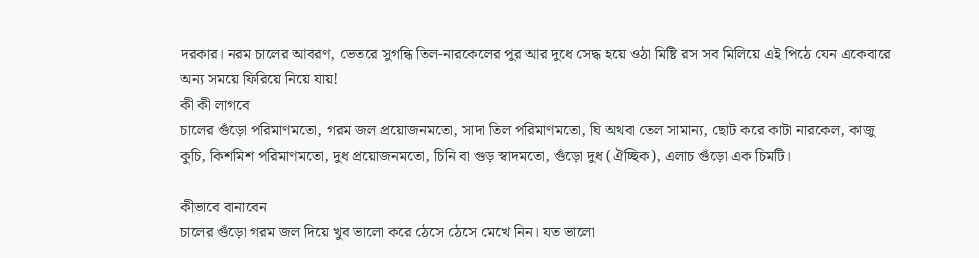দরকার। নরম চালের আবরণ, ভেতরে সুগন্ধি তিল-নারকেলের পুর আর দুধে সেদ্ধ হয়ে ওঠা মিষ্টি রস সব মিলিয়ে এই পিঠে যেন একেবারে অন্য সময়ে ফিরিয়ে নিয়ে যায়!
কী কী লাগবে
চালের গুঁড়ো পরিমাণমতো, গরম জল প্রয়োজনমতো, সাদা তিল পরিমাণমতো, ঘি অথবা তেল সামান্য, ছোট করে কাটা নারকেল, কাজু কুচি, কিশমিশ পরিমাণমতো, দুধ প্রয়োজনমতো, চিনি বা গুড় স্বাদমতো, গুঁড়ো দুধ (ঐচ্ছিক), এলাচ গুঁড়ো এক চিমটি।

কীভাবে বানাবেন
চালের গুঁড়ো গরম জল দিয়ে খুব ভালো করে ঠেসে ঠেসে মেখে নিন। যত ভালো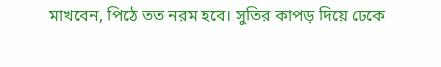মাখবেন, পিঠে তত নরম হবে। সুতির কাপড় দিয়ে ঢেকে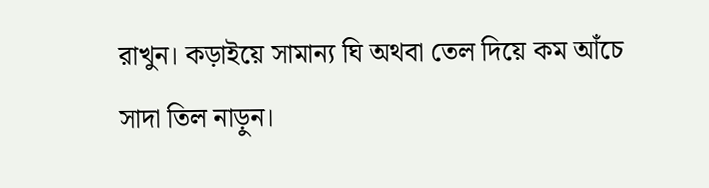রাখুন। কড়াইয়ে সামান্য ঘি অথবা তেল দিয়ে কম আঁচে সাদা তিল নাড়ুন।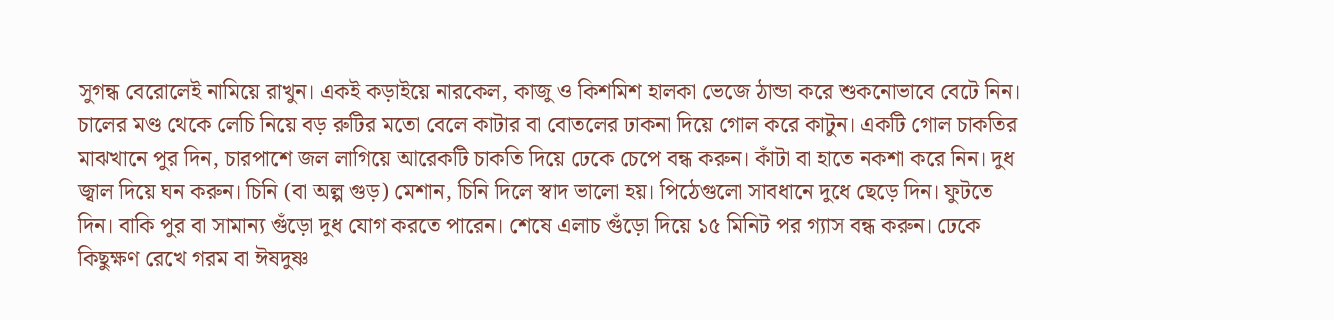সুগন্ধ বেরোলেই নামিয়ে রাখুন। একই কড়াইয়ে নারকেল, কাজু ও কিশমিশ হালকা ভেজে ঠান্ডা করে শুকনোভাবে বেটে নিন।
চালের মণ্ড থেকে লেচি নিয়ে বড় রুটির মতো বেলে কাটার বা বোতলের ঢাকনা দিয়ে গোল করে কাটুন। একটি গোল চাকতির মাঝখানে পুর দিন, চারপাশে জল লাগিয়ে আরেকটি চাকতি দিয়ে ঢেকে চেপে বন্ধ করুন। কাঁটা বা হাতে নকশা করে নিন। দুধ জ্বাল দিয়ে ঘন করুন। চিনি (বা অল্প গুড়) মেশান, চিনি দিলে স্বাদ ভালো হয়। পিঠেগুলো সাবধানে দুধে ছেড়ে দিন। ফুটতে দিন। বাকি পুর বা সামান্য গুঁড়ো দুধ যোগ করতে পারেন। শেষে এলাচ গুঁড়ো দিয়ে ১৫ মিনিট পর গ্যাস বন্ধ করুন। ঢেকে কিছুক্ষণ রেখে গরম বা ঈষদুষ্ণ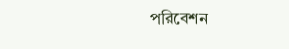পরিবেশন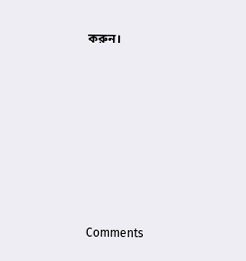করুন।








Comments